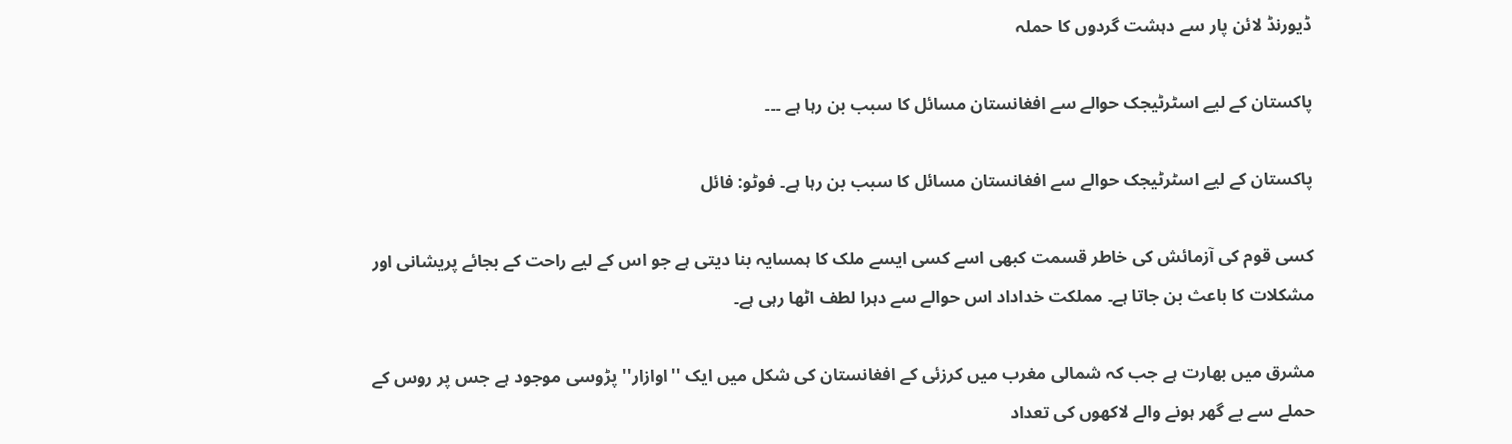ڈیورنڈ لائن پار سے دہشت گردوں کا حملہ

پاکستان کے لیے اسٹرٹیجک حوالے سے افغانستان مسائل کا سبب بن رہا ہے ۔۔۔

پاکستان کے لیے اسٹرٹیجک حوالے سے افغانستان مسائل کا سبب بن رہا ہے۔ فوٹو: فائل

کسی قوم کی آزمائش کی خاطر قسمت کبھی اسے کسی ایسے ملک کا ہمسایہ بنا دیتی ہے جو اس کے لیے راحت کے بجائے پریشانی اور مشکلات کا باعث بن جاتا ہے۔ مملکت خداداد اس حوالے سے دہرا لطف اٹھا رہی ہے۔

مشرق میں بھارت ہے جب کہ شمالی مغرب میں کرزئی کے افغانستان کی شکل میں ایک ''اوازار'' پڑوسی موجود ہے جس پر روس کے حملے سے بے گھر ہونے والے لاکھوں کی تعداد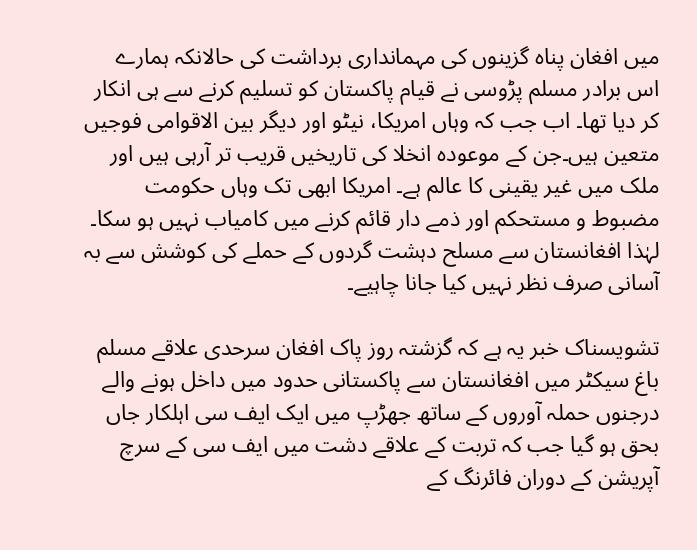میں افغان پناہ گزینوں کی مہمانداری برداشت کی حالانکہ ہمارے اس برادر مسلم پڑوسی نے قیام پاکستان کو تسلیم کرنے سے ہی انکار کر دیا تھا۔ اب جب کہ وہاں امریکا، نیٹو اور دیگر بین الاقوامی فوجیں متعین ہیں۔جن کے موعودہ انخلا کی تاریخیں قریب تر آرہی ہیں اور ملک میں غیر یقینی کا عالم ہے۔ امریکا ابھی تک وہاں حکومت مضبوط و مستحکم اور ذمے دار قائم کرنے میں کامیاب نہیں ہو سکا۔ لہٰذا افغانستان سے مسلح دہشت گردوں کے حملے کی کوشش سے بہ آسانی صرف نظر نہیں کیا جانا چاہیے۔

تشویسناک خبر یہ ہے کہ گزشتہ روز پاک افغان سرحدی علاقے مسلم باغ سیکٹر میں افغانستان سے پاکستانی حدود میں داخل ہونے والے درجنوں حملہ آوروں کے ساتھ جھڑپ میں ایک ایف سی اہلکار جاں بحق ہو گیا جب کہ تربت کے علاقے دشت میں ایف سی کے سرچ آپریشن کے دوران فائرنگ کے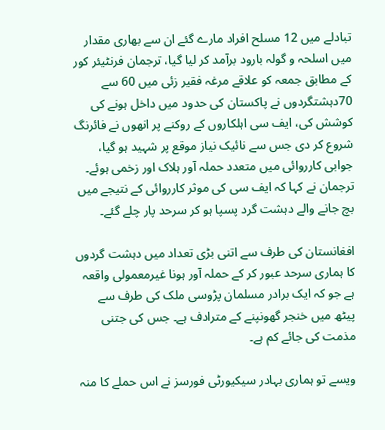تبادلے میں 12 مسلح افراد مارے گئے ان سے بھاری مقدار میں اسلحہ و گولہ بارود برآمد کر لیا گیا، ترجمان فرنٹیئر کور کے مطابق جمعہ کو علاقے مرغہ فقیر زئی میں 60 سے 70دہشتگردوں نے پاکستان کی حدود میں داخل ہونے کی کوشش کی، ایف سی اہلکاروں کے روکنے پر انھوں نے فائرنگ شروع کر دی جس سے نائیک نیاز موقع پر شہید ہو گیا، جوابی کارروائی میں متعدد حملہ آور ہلاک اور زخمی ہوئے۔ ترجمان نے کہا کہ ایف سی کی موثر کارروائی کے نتیجے میں بچ جانے والے دہشت گرد پسپا ہو کر سرحد پار چلے گئے۔

افغانستان کی طرف سے اتنی بڑی تعداد میں دہشت گردوں کا ہماری سرحد عبور کر کے حملہ آور ہونا غیرمعمولی واقعہ ہے جو کہ ایک برادر مسلمان پڑوسی ملک کی طرف سے پیٹھ میں خنجر گھونپنے کے مترادف ہے۔ جس کی جتنی مذمت کی جائے کم ہے۔

ویسے تو ہماری بہادر سیکیورٹی فورسز نے اس حملے کا منہ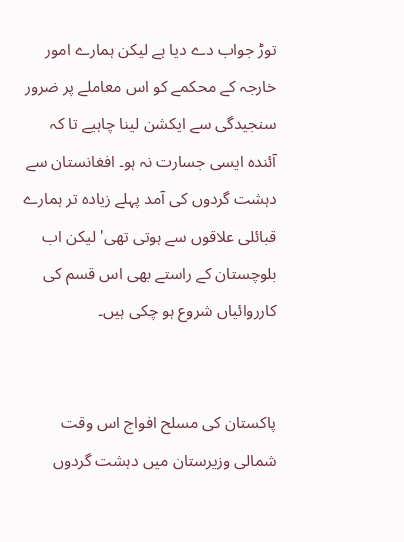توڑ جواب دے دیا ہے لیکن ہمارے امور خارجہ کے محکمے کو اس معاملے پر ضرور سنجیدگی سے ایکشن لینا چاہیے تا کہ آئندہ ایسی جسارت نہ ہو۔ افغانستان سے دہشت گردوں کی آمد پہلے زیادہ تر ہمارے قبائلی علاقوں سے ہوتی تھی' لیکن اب بلوچستان کے راستے بھی اس قسم کی کارروائیاں شروع ہو چکی ہیں۔


پاکستان کی مسلح افواج اس وقت شمالی وزیرستان میں دہشت گردوں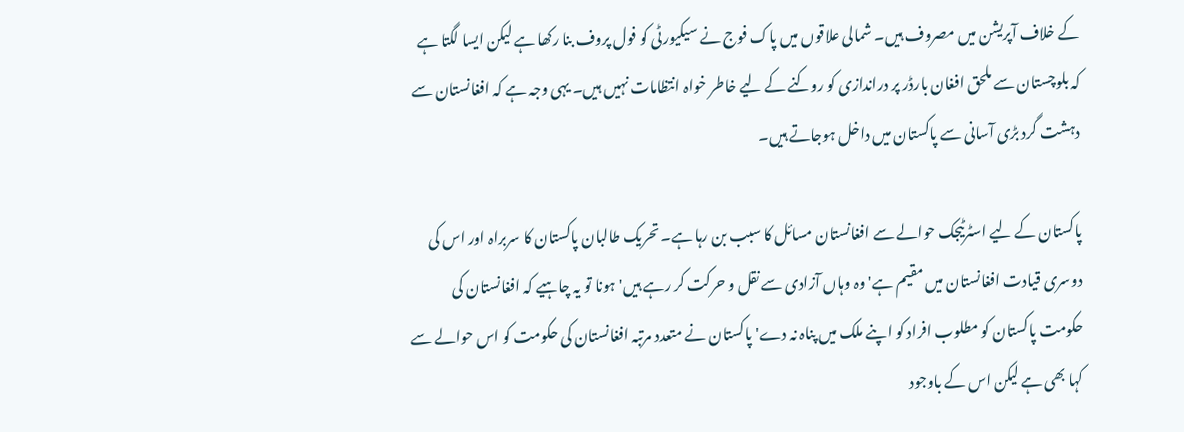کے خلاف آپریشن میں مصروف ہیں۔ شمالی علاقوں میں پاک فوج نے سیکیورٹی کو فول پروف بنا رکھا ہے لیکن ایسا لگتا ہے کہ بلوچستان سے ملحق افغان بارڈر پر دراندازی کو روکنے کے لیے خاطر خواہ انتظامات نہیں ہیں۔ یہی وجہ ہے کہ افغانستان سے دہشت گرد بڑی آسانی سے پاکستان میں داخل ہوجاتے ہیں۔

پاکستان کے لیے اسٹرٹیجک حوالے سے افغانستان مسائل کا سبب بن رہا ہے۔ تحریک طالبان پاکستان کا سربراہ اور اس کی دوسری قیادت افغانستان میں مقیم ہے' وہ وہاں آزادی سے نقل و حرکت کر رہے ہیں' ہونا تو یہ چاہیے کہ افغانستان کی حکومت پاکستان کو مطلوب افراد کو اپنے ملک میں پناہ نہ دے' پاکستان نے متعدد مرتبہ افغانستان کی حکومت کو اس حوالے سے کہا بھی ہے لیکن اس کے باوجود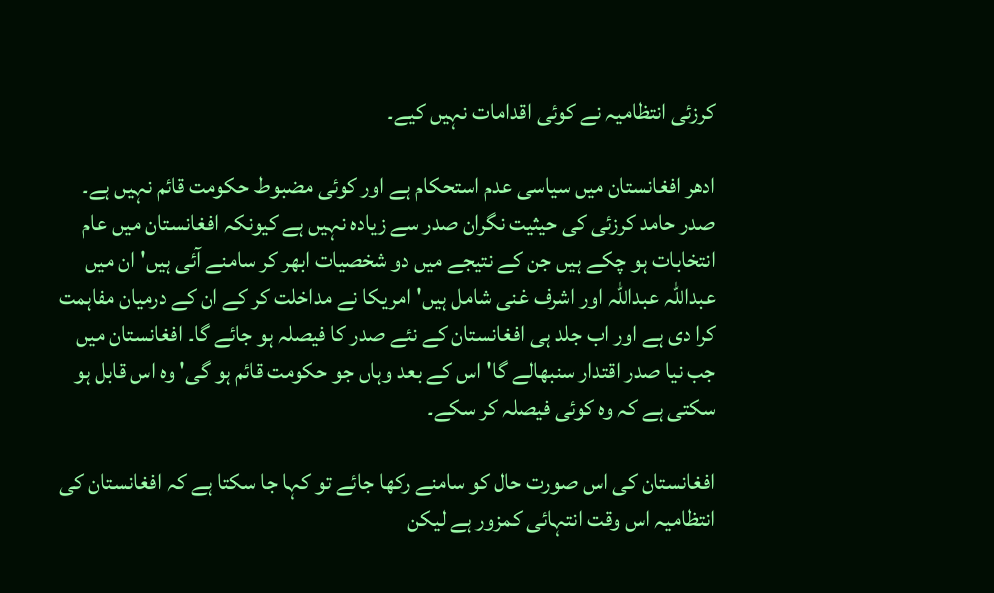کرزئی انتظامیہ نے کوئی اقدامات نہیں کیے۔

ادھر افغانستان میں سیاسی عدم استحکام ہے اور کوئی مضبوط حکومت قائم نہیں ہے۔ صدر حامد کرزئی کی حیثیت نگران صدر سے زیادہ نہیں ہے کیونکہ افغانستان میں عام انتخابات ہو چکے ہیں جن کے نتیجے میں دو شخصیات ابھر کر سامنے آئی ہیں' ان میں عبداللہ عبداللہ اور اشرف غنی شامل ہیں' امریکا نے مداخلت کر کے ان کے درمیان مفاہمت کرا دی ہے اور اب جلد ہی افغانستان کے نئے صدر کا فیصلہ ہو جائے گا۔ افغانستان میں جب نیا صدر اقتدار سنبھالے گا' اس کے بعد وہاں جو حکومت قائم ہو گی' وہ اس قابل ہو سکتی ہے کہ وہ کوئی فیصلہ کر سکے۔

افغانستان کی اس صورت حال کو سامنے رکھا جائے تو کہا جا سکتا ہے کہ افغانستان کی انتظامیہ اس وقت انتہائی کمزور ہے لیکن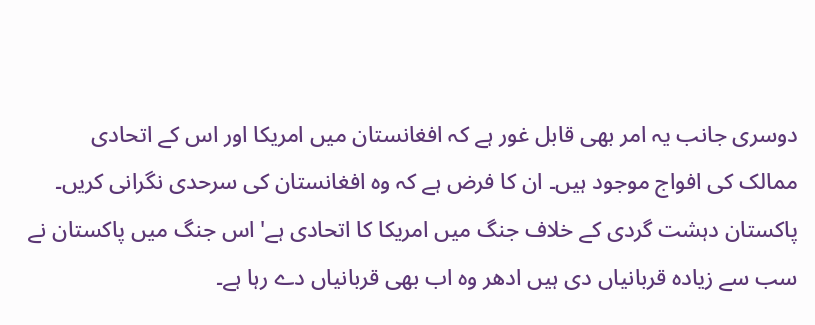دوسری جانب یہ امر بھی قابل غور ہے کہ افغانستان میں امریکا اور اس کے اتحادی ممالک کی افواج موجود ہیں۔ ان کا فرض ہے کہ وہ افغانستان کی سرحدی نگرانی کریں۔ پاکستان دہشت گردی کے خلاف جنگ میں امریکا کا اتحادی ہے' اس جنگ میں پاکستان نے سب سے زیادہ قربانیاں دی ہیں ادھر وہ اب بھی قربانیاں دے رہا ہے۔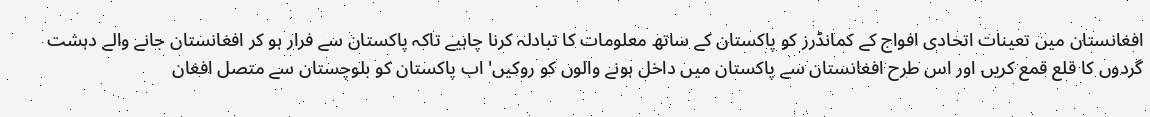افغانستان میں تعینات اتحادی افواج کے کمانڈرز کو پاکستان کے ساتھ معلومات کا تبادلہ کرنا چاہیے تاکہ پاکستان سے فرار ہو کر افغانستان جانے والے دہشت گردوں کا قلع قمع کریں اور اس طرح افغانستان سے پاکستان میں داخل ہونے والوں کو روکیں' اب پاکستان کو بلوچستان سے متصل افغان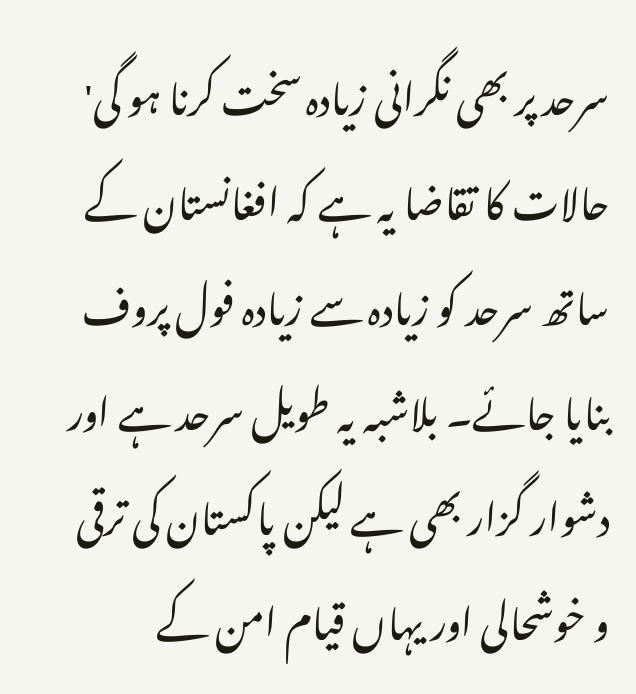سرحد پر بھی نگرانی زیادہ سخت کرنا ہو گی' حالات کا تقاضا یہ ہے کہ افغانستان کے ساتھ سرحد کو زیادہ سے زیادہ فول پروف بنایا جائے۔ بلاشبہ یہ طویل سرحد ہے اور دشوار گزار بھی ہے لیکن پاکستان کی ترقی و خوشحالی اور یہاں قیام امن کے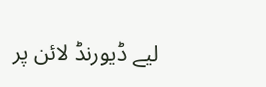لیے ڈیورنڈ لائن پر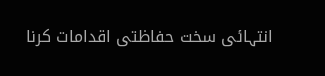انتہائی سخت حفاظتی اقدامات کرنا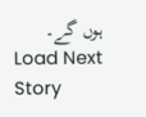ہوں گے۔
Load Next Story